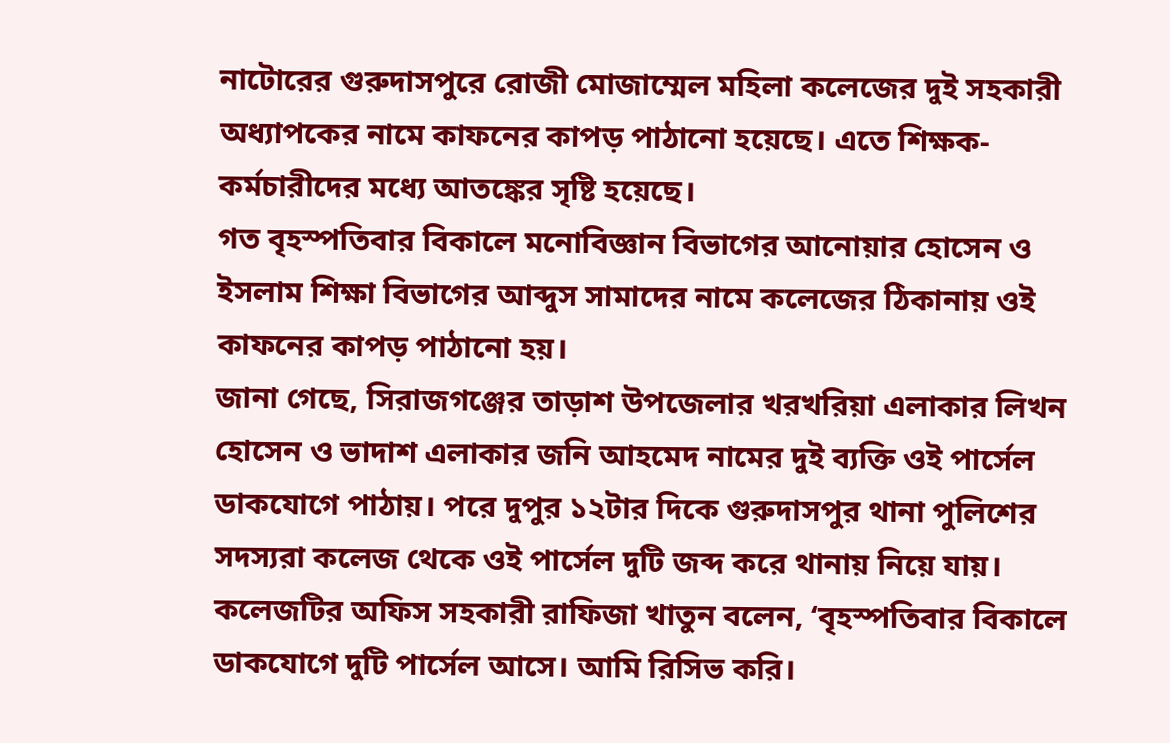নাটোরের গুরুদাসপুরে রোজী মোজাম্মেল মহিলা কলেজের দুই সহকারী অধ্যাপকের নামে কাফনের কাপড় পাঠানো হয়েছে। এতে শিক্ষক-কর্মচারীদের মধ্যে আতঙ্কের সৃষ্টি হয়েছে।
গত বৃহস্পতিবার বিকালে মনোবিজ্ঞান বিভাগের আনোয়ার হোসেন ও ইসলাম শিক্ষা বিভাগের আব্দুস সামাদের নামে কলেজের ঠিকানায় ওই কাফনের কাপড় পাঠানো হয়।
জানা গেছে, সিরাজগঞ্জের তাড়াশ উপজেলার খরখরিয়া এলাকার লিখন হোসেন ও ভাদাশ এলাকার জনি আহমেদ নামের দুই ব্যক্তি ওই পার্সেল ডাকযোগে পাঠায়। পরে দুপুর ১২টার দিকে গুরুদাসপুর থানা পুলিশের সদস্যরা কলেজ থেকে ওই পার্সেল দুটি জব্দ করে থানায় নিয়ে যায়।
কলেজটির অফিস সহকারী রাফিজা খাতুন বলেন, ‘বৃহস্পতিবার বিকালে ডাকযোগে দুটি পার্সেল আসে। আমি রিসিভ করি।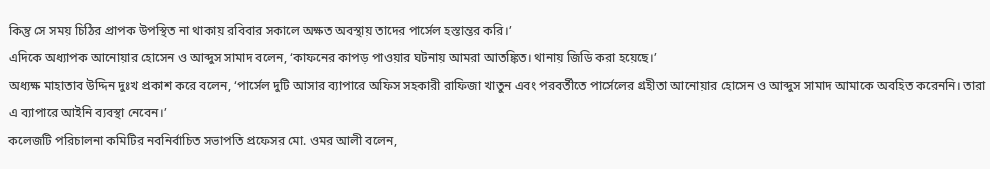কিন্তু সে সময় চিঠির প্রাপক উপস্থিত না থাকায় রবিবার সকালে অক্ষত অবস্থায় তাদের পার্সেল হস্তান্তর করি।’
এদিকে অধ্যাপক আনোয়ার হোসেন ও আব্দুস সামাদ বলেন, ‘কাফনের কাপড় পাওয়ার ঘটনায় আমরা আতঙ্কিত। থানায় জিডি করা হয়েছে।’
অধ্যক্ষ মাহাতাব উদ্দিন দুঃখ প্রকাশ করে বলেন, ‘পার্সেল দুটি আসার ব্যাপারে অফিস সহকারী রাফিজা খাতুন এবং পরবর্তীতে পার্সেলের গ্রহীতা আনোয়ার হোসেন ও আব্দুস সামাদ আমাকে অবহিত করেননি। তারা এ ব্যাপারে আইনি ব্যবস্থা নেবেন।’
কলেজটি পরিচালনা কমিটির নবনির্বাচিত সভাপতি প্রফেসর মো. ওমর আলী বলেন,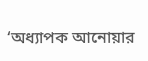‘অধ্যাপক আনোয়ার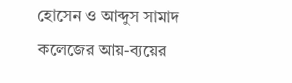হোসেন ও আব্দুস সামাদ কলেজের আয়-ব্যয়ের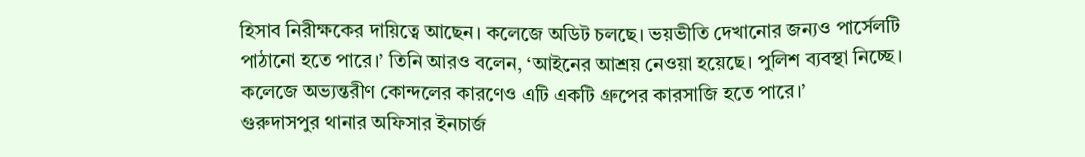হিসাব নিরীক্ষকের দায়িত্বে আছেন। কলেজে অডিট চলছে। ভয়ভীতি দেখানোর জন্যও পার্সেলটি পাঠানো হতে পারে।’ তিনি আরও বলেন, ‘আইনের আশ্রয় নেওয়া হয়েছে। পুলিশ ব্যবস্থা নিচ্ছে। কলেজে অভ্যন্তরীণ কোন্দলের কারণেও এটি একটি গ্রুপের কারসাজি হতে পারে।’
গুরুদাসপুর থানার অফিসার ইনচার্জ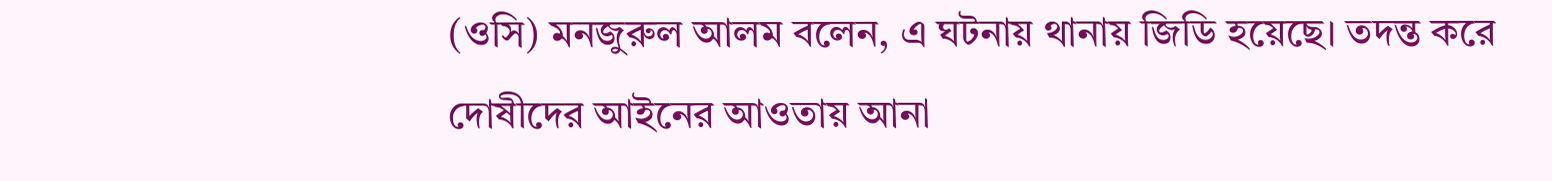(ওসি) মনজুরুল আলম বলেন, এ ঘটনায় থানায় জিডি হয়েছে। তদন্ত করে দোষীদের আইনের আওতায় আনা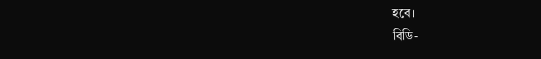হবে।
বিডি-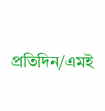প্রতিদিন/এমই